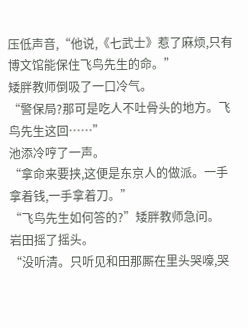压低声音,“他说,《七武士》惹了麻烦,只有博文馆能保住飞鸟先生的命。”
矮胖教师倒吸了一口冷气。
“警保局?那可是吃人不吐骨头的地方。飞鸟先生这回……”
池添冷哼了一声。
“拿命来要挟,这便是东京人的做派。一手拿着钱,一手拿着刀。”
“飞鸟先生如何答的?”矮胖教师急问。
岩田摇了摇头。
“没听清。只听见和田那厮在里头哭嚎,哭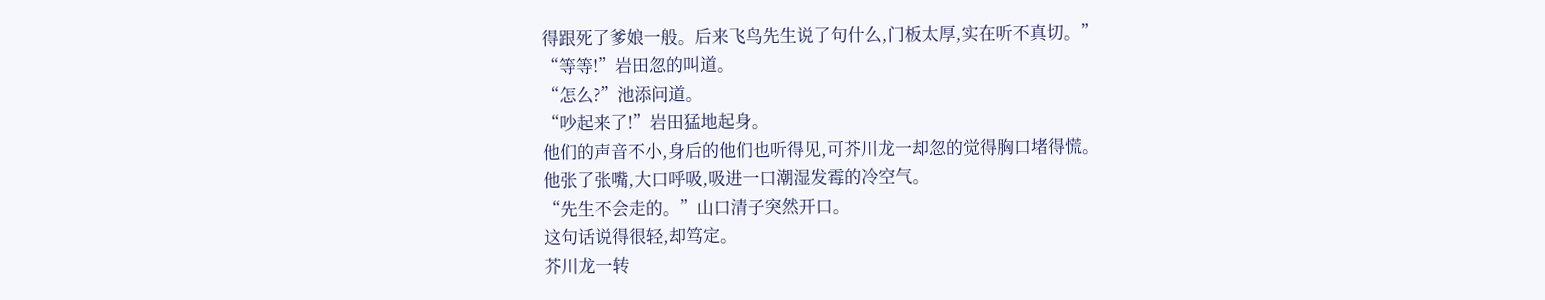得跟死了爹娘一般。后来飞鸟先生说了句什么,门板太厚,实在听不真切。”
“等等!”岩田忽的叫道。
“怎么?”池添问道。
“吵起来了!”岩田猛地起身。
他们的声音不小,身后的他们也听得见,可芥川龙一却忽的觉得胸口堵得慌。
他张了张嘴,大口呼吸,吸进一口潮湿发霉的冷空气。
“先生不会走的。”山口清子突然开口。
这句话说得很轻,却笃定。
芥川龙一转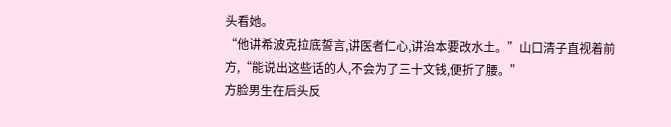头看她。
“他讲希波克拉底誓言,讲医者仁心,讲治本要改水土。”山口清子直视着前方,“能说出这些话的人,不会为了三十文钱,便折了腰。”
方脸男生在后头反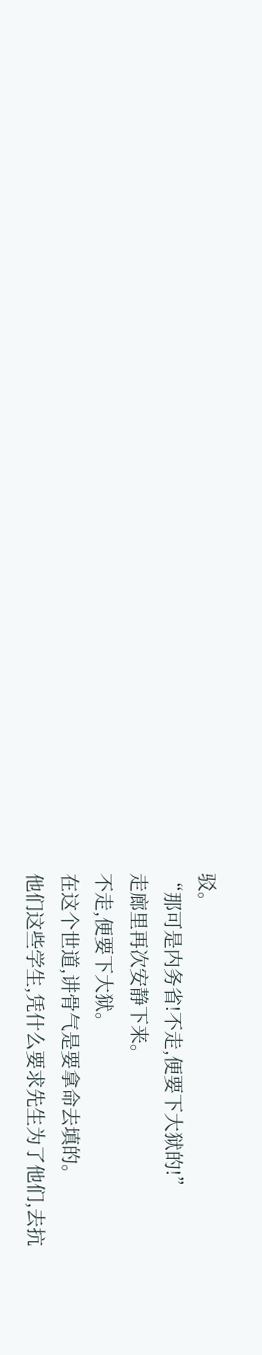驳。
“那可是内务省!不走,便要下大狱的!”
走廊里再次安静下来。
不走,便要下大狱。
在这个世道,讲骨气是要拿命去填的。
他们这些学生,凭什么要求先生为了他们,去抗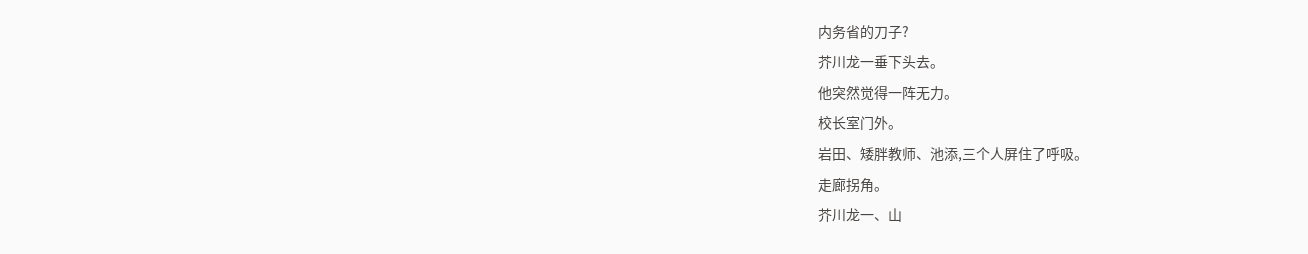内务省的刀子?
芥川龙一垂下头去。
他突然觉得一阵无力。
校长室门外。
岩田、矮胖教师、池添,三个人屏住了呼吸。
走廊拐角。
芥川龙一、山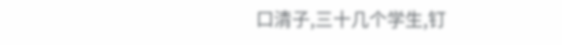口清子,三十几个学生,钉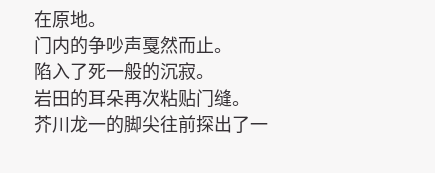在原地。
门内的争吵声戛然而止。
陷入了死一般的沉寂。
岩田的耳朵再次粘贴门缝。
芥川龙一的脚尖往前探出了一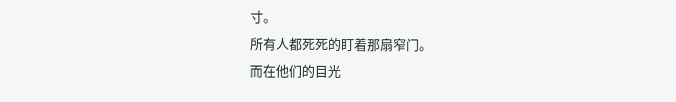寸。
所有人都死死的盯着那扇窄门。
而在他们的目光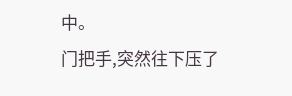中。
门把手,突然往下压了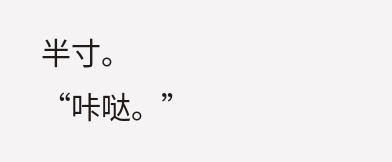半寸。
“咔哒。”